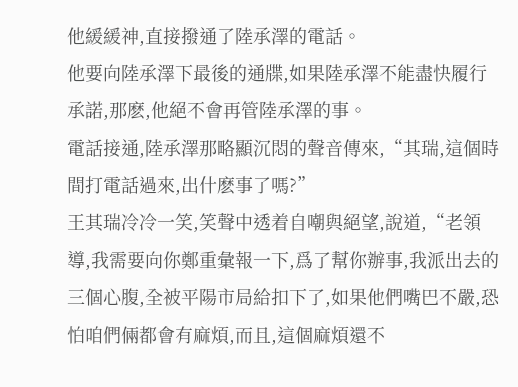他緩緩神,直接撥通了陸承澤的電話。
他要向陸承澤下最後的通牒,如果陸承澤不能盡快履行承諾,那麽,他絕不會再管陸承澤的事。
電話接通,陸承澤那略顯沉悶的聲音傳來,“其瑞,這個時間打電話過來,出什麽事了嗎?”
王其瑞冷冷一笑,笑聲中透着自嘲與絕望,說道,“老領導,我需要向你鄭重彙報一下,爲了幫你辦事,我派出去的三個心腹,全被平陽市局給扣下了,如果他們嘴巴不嚴,恐怕咱們倆都會有麻煩,而且,這個麻煩還不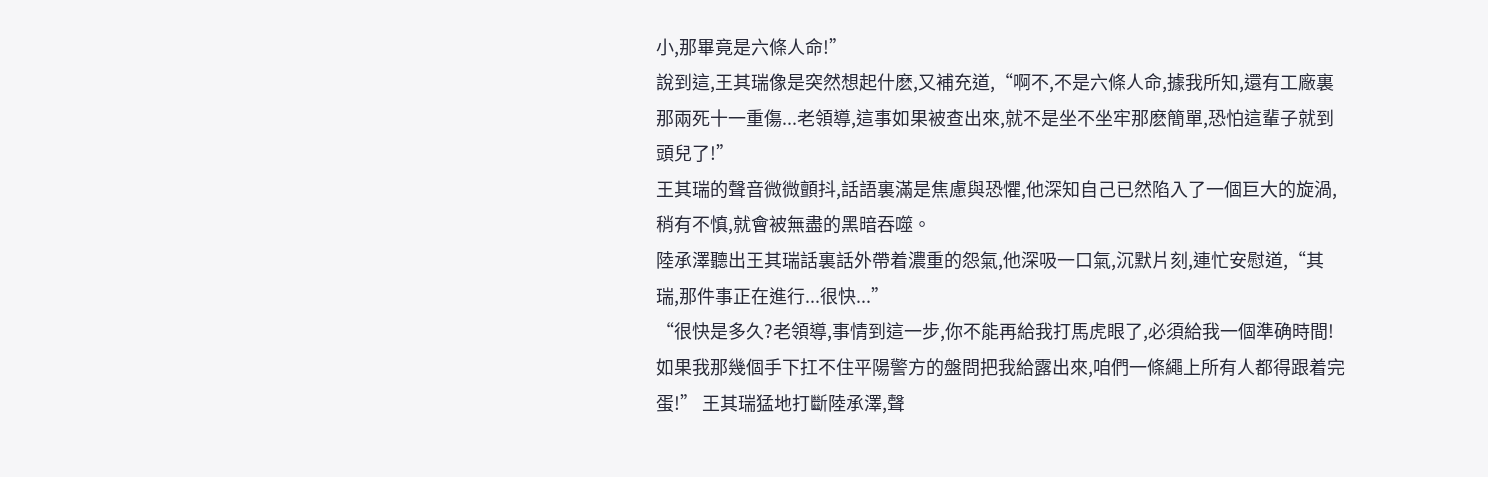小,那畢竟是六條人命!”
說到這,王其瑞像是突然想起什麽,又補充道,“啊不,不是六條人命,據我所知,還有工廠裏那兩死十一重傷...老領導,這事如果被查出來,就不是坐不坐牢那麽簡單,恐怕這輩子就到頭兒了!”
王其瑞的聲音微微顫抖,話語裏滿是焦慮與恐懼,他深知自己已然陷入了一個巨大的旋渦,稍有不慎,就會被無盡的黑暗吞噬。
陸承澤聽出王其瑞話裏話外帶着濃重的怨氣,他深吸一口氣,沉默片刻,連忙安慰道,“其瑞,那件事正在進行...很快...”
“很快是多久?老領導,事情到這一步,你不能再給我打馬虎眼了,必須給我一個準确時間!如果我那幾個手下扛不住平陽警方的盤問把我給露出來,咱們一條繩上所有人都得跟着完蛋!” 王其瑞猛地打斷陸承澤,聲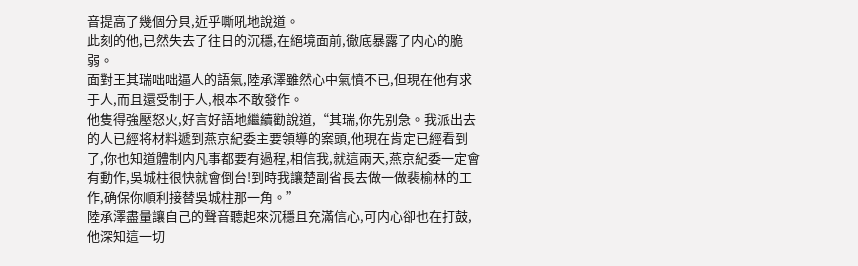音提高了幾個分貝,近乎嘶吼地說道。
此刻的他,已然失去了往日的沉穩,在絕境面前,徹底暴露了内心的脆弱。
面對王其瑞咄咄逼人的語氣,陸承澤雖然心中氣憤不已,但現在他有求于人,而且還受制于人,根本不敢發作。
他隻得強壓怒火,好言好語地繼續勸說道,“其瑞,你先别急。我派出去的人已經将材料遞到燕京紀委主要領導的案頭,他現在肯定已經看到了,你也知道體制内凡事都要有過程,相信我,就這兩天,燕京紀委一定會有動作,吳城柱很快就會倒台!到時我讓楚副省長去做一做裴榆林的工作,确保你順利接替吳城柱那一角。”
陸承澤盡量讓自己的聲音聽起來沉穩且充滿信心,可内心卻也在打鼓,他深知這一切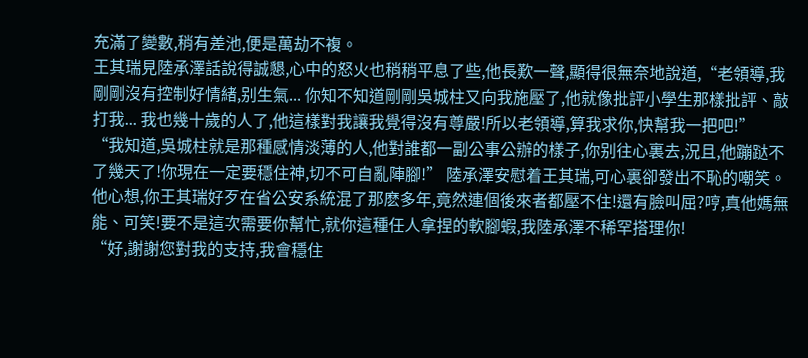充滿了變數,稍有差池,便是萬劫不複。
王其瑞見陸承澤話說得誠懇,心中的怒火也稍稍平息了些,他長歎一聲,顯得很無奈地說道,“老領導,我剛剛沒有控制好情緒,别生氣... 你知不知道剛剛吳城柱又向我施壓了,他就像批評小學生那樣批評、敲打我... 我也幾十歲的人了,他這樣對我讓我覺得沒有尊嚴!所以老領導,算我求你,快幫我一把吧!”
“我知道,吳城柱就是那種感情淡薄的人,他對誰都一副公事公辦的樣子,你别往心裏去,況且,他蹦跶不了幾天了!你現在一定要穩住神,切不可自亂陣腳!” 陸承澤安慰着王其瑞,可心裏卻發出不恥的嘲笑。
他心想,你王其瑞好歹在省公安系統混了那麽多年,竟然連個後來者都壓不住!還有臉叫屈?哼,真他媽無能、可笑!要不是這次需要你幫忙,就你這種任人拿捏的軟腳蝦,我陸承澤不稀罕搭理你!
“好,謝謝您對我的支持,我會穩住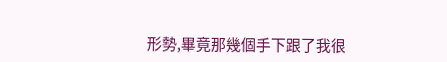形勢,畢竟那幾個手下跟了我很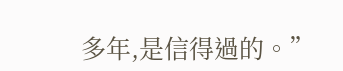多年,是信得過的。”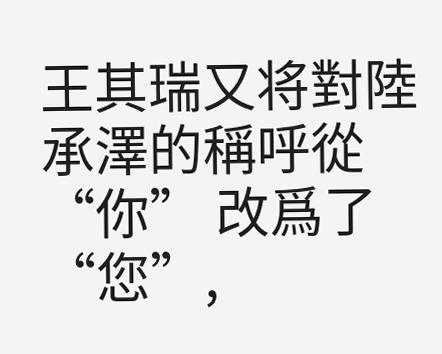王其瑞又将對陸承澤的稱呼從 “你” 改爲了 “您”,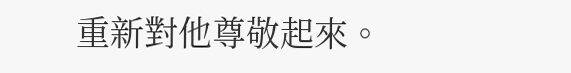重新對他尊敬起來。